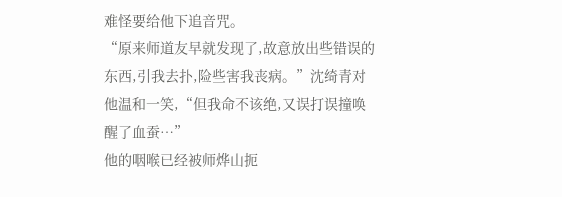难怪要给他下追音咒。
“原来师道友早就发现了,故意放出些错误的东西,引我去扑,险些害我丧病。”沈绮青对他温和一笑,“但我命不该绝,又误打误撞唤醒了血蚕…”
他的咽喉已经被师烨山扼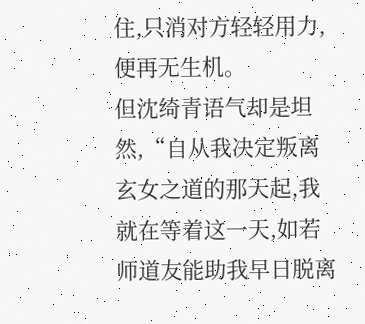住,只消对方轻轻用力,便再无生机。
但沈绮青语气却是坦然,“自从我决定叛离玄女之道的那天起,我就在等着这一天,如若师道友能助我早日脱离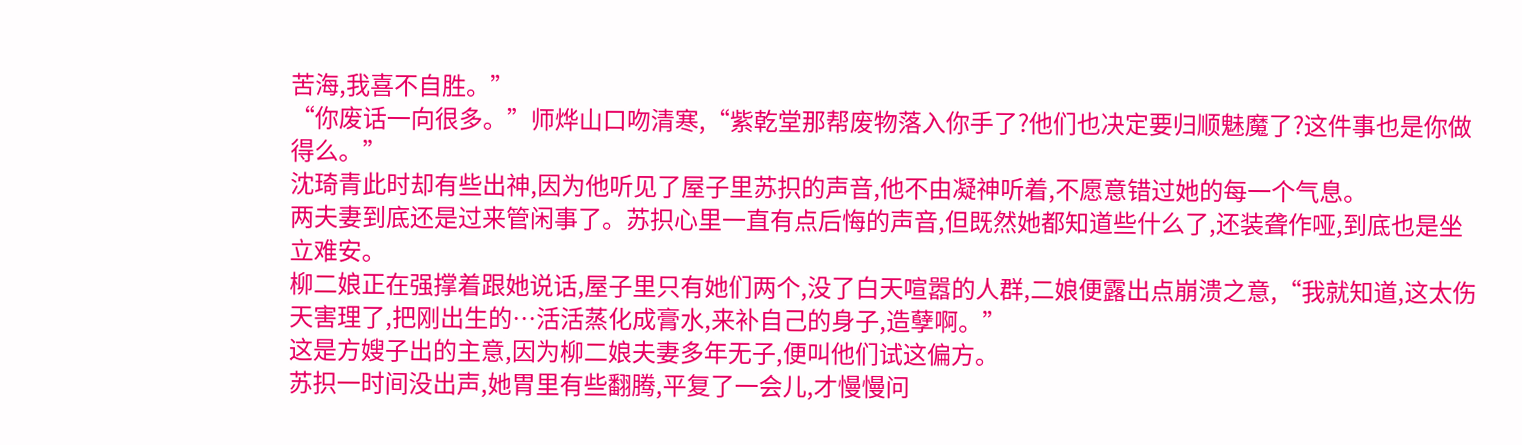苦海,我喜不自胜。”
“你废话一向很多。”师烨山口吻清寒,“紫乾堂那帮废物落入你手了?他们也决定要归顺魅魔了?这件事也是你做得么。”
沈琦青此时却有些出神,因为他听见了屋子里苏抧的声音,他不由凝神听着,不愿意错过她的每一个气息。
两夫妻到底还是过来管闲事了。苏抧心里一直有点后悔的声音,但既然她都知道些什么了,还装聋作哑,到底也是坐立难安。
柳二娘正在强撑着跟她说话,屋子里只有她们两个,没了白天喧嚣的人群,二娘便露出点崩溃之意,“我就知道,这太伤天害理了,把刚出生的…活活蒸化成膏水,来补自己的身子,造孽啊。”
这是方嫂子出的主意,因为柳二娘夫妻多年无子,便叫他们试这偏方。
苏抧一时间没出声,她胃里有些翻腾,平复了一会儿,才慢慢问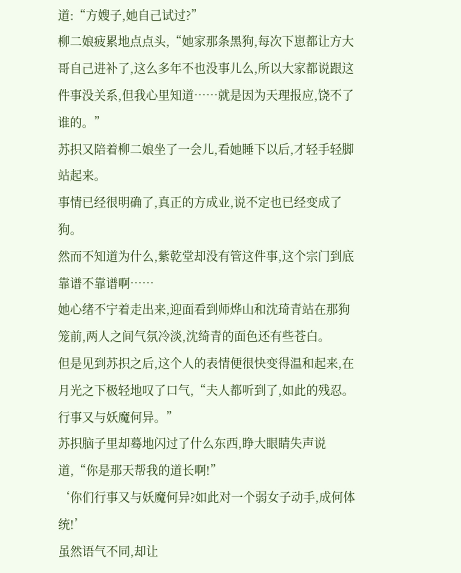道:“方嫂子,她自己试过?”
柳二娘疲累地点点头,“她家那条黑狗,每次下崽都让方大哥自己进补了,这么多年不也没事儿么,所以大家都说跟这件事没关系,但我心里知道……就是因为天理报应,饶不了谁的。”
苏抧又陪着柳二娘坐了一会儿,看她睡下以后,才轻手轻脚站起来。
事情已经很明确了,真正的方成业,说不定也已经变成了狗。
然而不知道为什么,紫乾堂却没有管这件事,这个宗门到底靠谱不靠谱啊……
她心绪不宁着走出来,迎面看到师烨山和沈琦青站在那狗笼前,两人之间气氛冷淡,沈绮青的面色还有些苍白。
但是见到苏抧之后,这个人的表情便很快变得温和起来,在月光之下极轻地叹了口气,“夫人都听到了,如此的残忍。行事又与妖魔何异。”
苏抧脑子里却蓦地闪过了什么东西,睁大眼睛失声说道,“你是那天帮我的道长啊!”
‘你们行事又与妖魔何异?如此对一个弱女子动手,成何体统!’
虽然语气不同,却让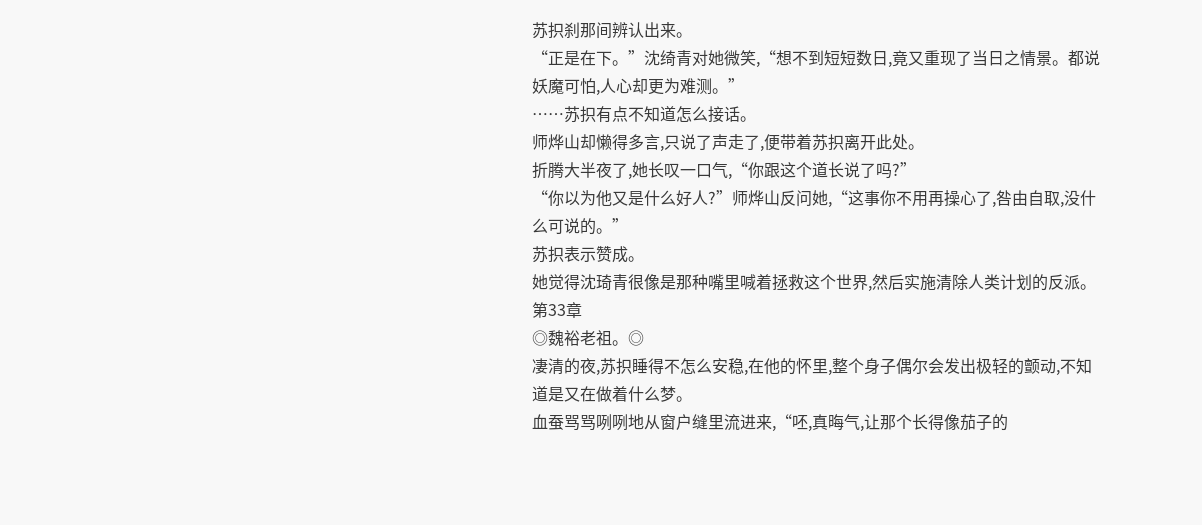苏抧刹那间辨认出来。
“正是在下。”沈绮青对她微笑,“想不到短短数日,竟又重现了当日之情景。都说妖魔可怕,人心却更为难测。”
……苏抧有点不知道怎么接话。
师烨山却懒得多言,只说了声走了,便带着苏抧离开此处。
折腾大半夜了,她长叹一口气,“你跟这个道长说了吗?”
“你以为他又是什么好人?”师烨山反问她,“这事你不用再操心了,咎由自取,没什么可说的。”
苏抧表示赞成。
她觉得沈琦青很像是那种嘴里喊着拯救这个世界,然后实施清除人类计划的反派。
第33章
◎魏裕老祖。◎
凄清的夜,苏抧睡得不怎么安稳,在他的怀里,整个身子偶尔会发出极轻的颤动,不知道是又在做着什么梦。
血蚕骂骂咧咧地从窗户缝里流进来,“呸,真晦气,让那个长得像茄子的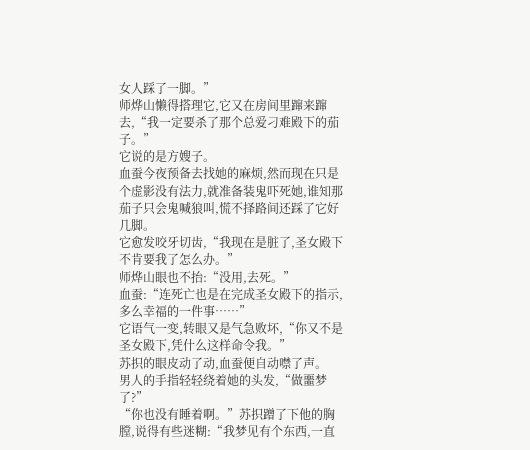女人踩了一脚。”
师烨山懒得搭理它,它又在房间里蹿来蹿去,“我一定要杀了那个总爱刁难殿下的茄子。”
它说的是方嫂子。
血蚕今夜预备去找她的麻烦,然而现在只是个虚影没有法力,就准备装鬼吓死她,谁知那茄子只会鬼喊狼叫,慌不择路间还踩了它好几脚。
它愈发咬牙切齿,“我现在是脏了,圣女殿下不肯要我了怎么办。”
师烨山眼也不抬:“没用,去死。”
血蚕:“连死亡也是在完成圣女殿下的指示,多么幸福的一件事……”
它语气一变,转眼又是气急败坏,“你又不是圣女殿下,凭什么这样命令我。”
苏抧的眼皮动了动,血蚕便自动噤了声。
男人的手指轻轻绕着她的头发,“做噩梦了?”
“你也没有睡着啊。”苏抧蹭了下他的胸膛,说得有些迷糊:“我梦见有个东西,一直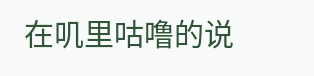在叽里咕噜的说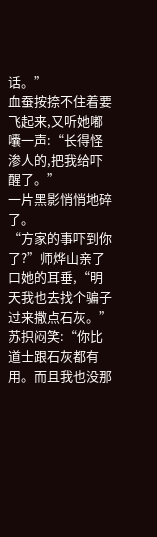话。”
血蚕按捺不住着要飞起来,又听她嘟囔一声:“长得怪渗人的,把我给吓醒了。”
一片黑影悄悄地碎了。
“方家的事吓到你了?”师烨山亲了口她的耳垂,“明天我也去找个骗子过来撒点石灰。”
苏抧闷笑:“你比道士跟石灰都有用。而且我也没那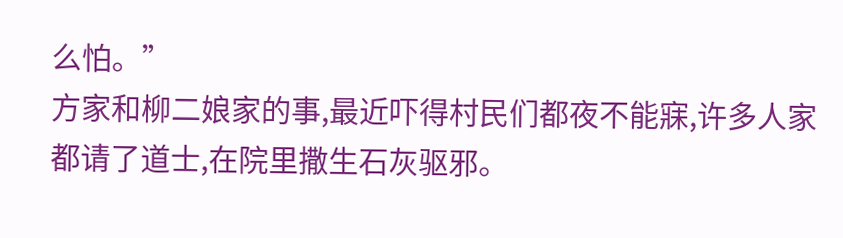么怕。”
方家和柳二娘家的事,最近吓得村民们都夜不能寐,许多人家都请了道士,在院里撒生石灰驱邪。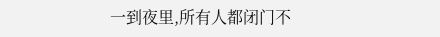一到夜里,所有人都闭门不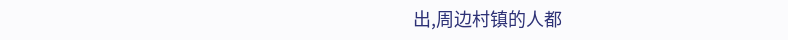出,周边村镇的人都